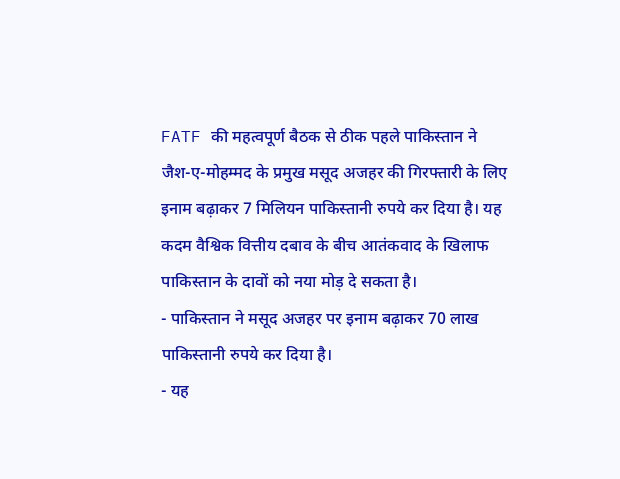FATF की महत्वपूर्ण बैठक से ठीक पहले पाकिस्तान ने जैश-ए-मोहम्मद के प्रमुख मसूद अजहर की गिरफ्तारी के लिए इनाम बढ़ाकर 7 मिलियन पाकिस्तानी रुपये कर दिया है। यह कदम वैश्विक वित्तीय दबाव के बीच आतंकवाद के खिलाफ पाकिस्तान के दावों को नया मोड़ दे सकता है।
- पाकिस्तान ने मसूद अजहर पर इनाम बढ़ाकर 70 लाख पाकिस्तानी रुपये कर दिया है।
- यह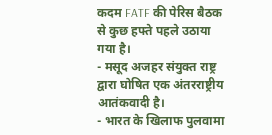कदम FATF की पेरिस बैठक से कुछ हफ्ते पहले उठाया गया है।
- मसूद अजहर संयुक्त राष्ट्र द्वारा घोषित एक अंतरराष्ट्रीय आतंकवादी है।
- भारत के खिलाफ पुलवामा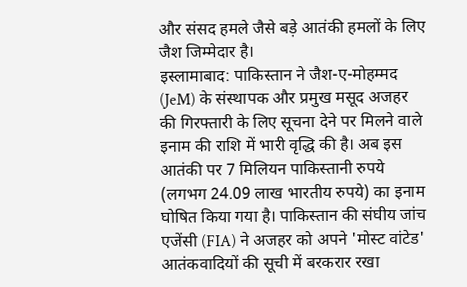और संसद हमले जैसे बड़े आतंकी हमलों के लिए जैश जिम्मेदार है।
इस्लामाबाद: पाकिस्तान ने जैश-ए-मोहम्मद (JeM) के संस्थापक और प्रमुख मसूद अजहर की गिरफ्तारी के लिए सूचना देने पर मिलने वाले इनाम की राशि में भारी वृद्धि की है। अब इस आतंकी पर 7 मिलियन पाकिस्तानी रुपये (लगभग 24.09 लाख भारतीय रुपये) का इनाम घोषित किया गया है। पाकिस्तान की संघीय जांच एजेंसी (FIA) ने अजहर को अपने 'मोस्ट वांटेड' आतंकवादियों की सूची में बरकरार रखा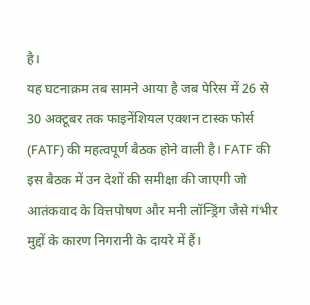है।
यह घटनाक्रम तब सामने आया है जब पेरिस में 26 से 30 अक्टूबर तक फाइनेंशियल एक्शन टास्क फोर्स (FATF) की महत्वपूर्ण बैठक होने वाली है। FATF की इस बैठक में उन देशों की समीक्षा की जाएगी जो आतंकवाद के वित्तपोषण और मनी लॉन्ड्रिंग जैसे गंभीर मुद्दों के कारण निगरानी के दायरे में हैं।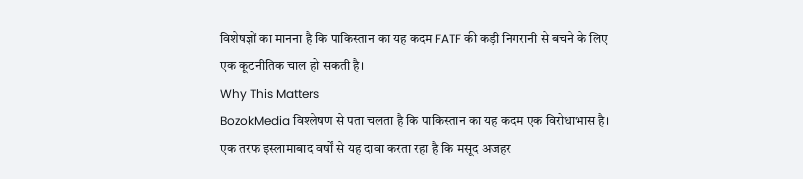विशेषज्ञों का मानना है कि पाकिस्तान का यह कदम FATF की कड़ी निगरानी से बचने के लिए एक कूटनीतिक चाल हो सकती है।
Why This Matters
BozokMedia विश्लेषण से पता चलता है कि पाकिस्तान का यह कदम एक विरोधाभास है। एक तरफ इस्लामाबाद वर्षों से यह दावा करता रहा है कि मसूद अजहर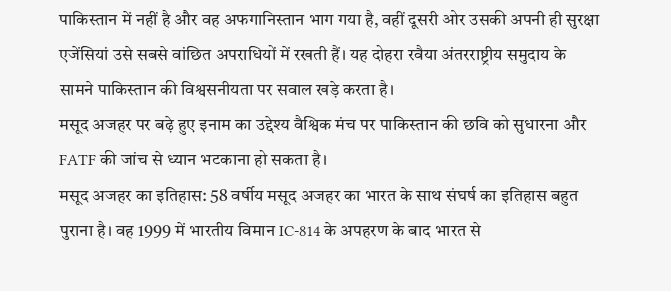पाकिस्तान में नहीं है और वह अफगानिस्तान भाग गया है, वहीं दूसरी ओर उसकी अपनी ही सुरक्षा एजेंसियां उसे सबसे वांछित अपराधियों में रखती हैं। यह दोहरा रवैया अंतरराष्ट्रीय समुदाय के सामने पाकिस्तान की विश्वसनीयता पर सवाल खड़े करता है।
मसूद अजहर पर बढ़े हुए इनाम का उद्देश्य वैश्विक मंच पर पाकिस्तान की छवि को सुधारना और FATF की जांच से ध्यान भटकाना हो सकता है।
मसूद अजहर का इतिहास: 58 वर्षीय मसूद अजहर का भारत के साथ संघर्ष का इतिहास बहुत पुराना है। वह 1999 में भारतीय विमान IC-814 के अपहरण के बाद भारत से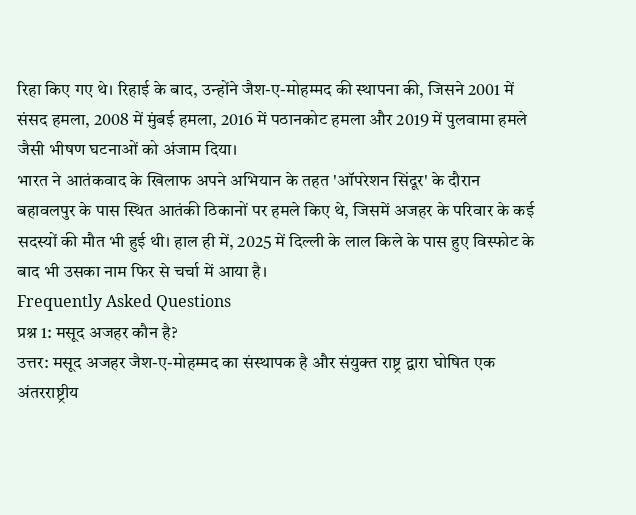रिहा किए गए थे। रिहाई के बाद, उन्होंने जैश-ए-मोहम्मद की स्थापना की, जिसने 2001 में संसद हमला, 2008 में मुंबई हमला, 2016 में पठानकोट हमला और 2019 में पुलवामा हमले जैसी भीषण घटनाओं को अंजाम दिया।
भारत ने आतंकवाद के खिलाफ अपने अभियान के तहत 'ऑपरेशन सिंदूर' के दौरान बहावलपुर के पास स्थित आतंकी ठिकानों पर हमले किए थे, जिसमें अजहर के परिवार के कई सदस्यों की मौत भी हुई थी। हाल ही में, 2025 में दिल्ली के लाल किले के पास हुए विस्फोट के बाद भी उसका नाम फिर से चर्चा में आया है।
Frequently Asked Questions
प्रश्न 1: मसूद अजहर कौन है?
उत्तर: मसूद अजहर जैश-ए-मोहम्मद का संस्थापक है और संयुक्त राष्ट्र द्वारा घोषित एक अंतरराष्ट्रीय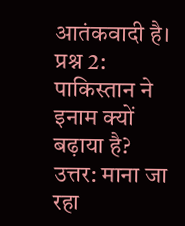आतंकवादी है।
प्रश्न 2: पाकिस्तान ने इनाम क्यों बढ़ाया है?
उत्तर: माना जा रहा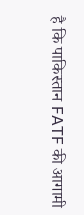है कि पाकिस्तान FATF की आगामी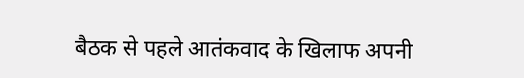बैठक से पहले आतंकवाद के खिलाफ अपनी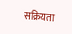सक्रियता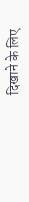दिखाने के लिए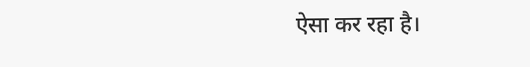ऐसा कर रहा है।